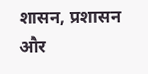शासन, प्रशासन और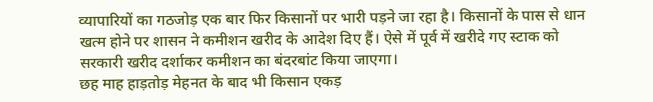व्यापारियों का गठजोड़ एक बार फिर किसानों पर भारी पड़ने जा रहा है। किसानों के पास से धान खत्म होने पर शासन ने कमीशन खरीद के आदेश दिए हैं। ऐसे में पूर्व में खरीदे गए स्टाक को सरकारी खरीद दर्शाकर कमीशन का बंदरबांट किया जाएगा।
छह माह हाड़तोड़ मेहनत के बाद भी किसान एकड़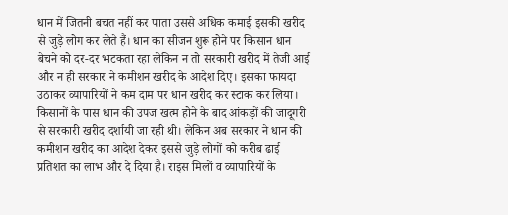धान में जितनी बचत नहीं कर पाता उससे अधिक कमाई इसकी खरीद से जुड़े लोग कर लेते हैं। धान का सीजन शुरू होने पर किसान धान बेचने को दर-दर भटकता रहा लेकिन न तो सरकारी खरीद में तेजी आई और न ही सरकार ने कमीशन खरीद के आदेश दिए। इसका फायदा उठाकर व्यापारियों ने कम दाम पर धान खरीद कर स्टाक कर लिया। किसानों के पास धान की उपज खत्म होने के बाद आंकड़ों की जादूगरी से सरकारी खरीद दर्शायी जा रही थी। लेकिन अब सरकार ने धान की कमीशन खरीद का आदेश देकर इससे जुड़े लोगों को करीब ढाई प्रतिशत का लाभ और दे दिया है। राइस मिलों व व्यापारियों के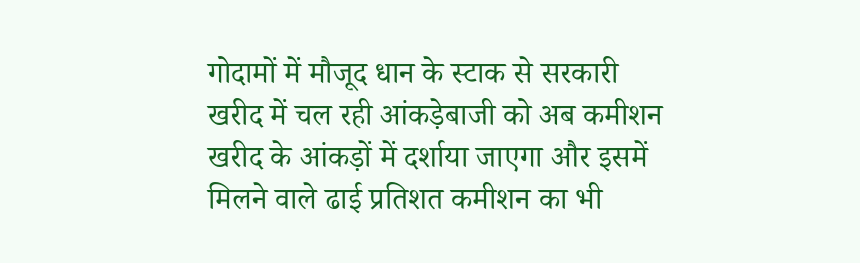गोदामों में मौजूद धान के स्टाक से सरकारी खरीद में चल रही आंकड़ेबाजी को अब कमीशन खरीद के आंकड़ों में दर्शाया जाएगा और इसमें मिलने वाले ढाई प्रतिशत कमीशन का भी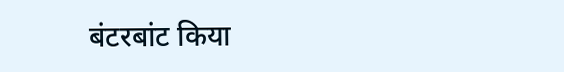बंटरबांट किया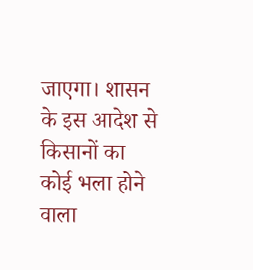जाएगा। शासन के इस आदेश से किसानों का कोई भला होने वाला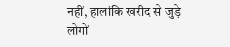नहीं, हालांकि खरीद से जुड़े लोगों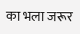का भला जरूर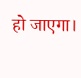हो जाएगा।